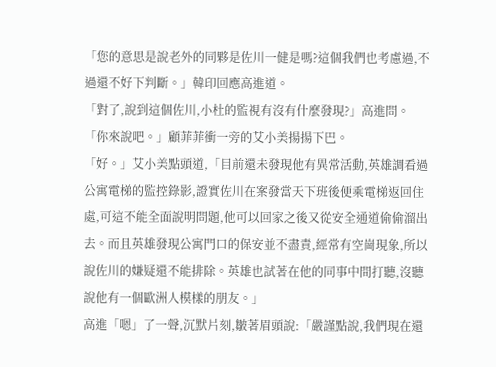「您的意思是說老外的同夥是佐川一健是嗎?這個我們也考慮過,不過還不好下判斷。」韓印回應高進道。
「對了,說到這個佐川,小杜的監視有沒有什麼發現?」高進問。
「你來說吧。」顧菲菲衝一旁的艾小美揚揚下巴。
「好。」艾小美點頭道,「目前還未發現他有異常活動,英雄調看過公寓電梯的監控錄影,證實佐川在案發當天下班後便乘電梯返回住處,可這不能全面說明問題,他可以回家之後又從安全通道偷偷溜出去。而且英雄發現公寓門口的保安並不盡責,經常有空崗現象,所以說佐川的嫌疑還不能排除。英雄也試著在他的同事中間打聽,沒聽說他有一個歐洲人模樣的朋友。」
高進「嗯」了一聲,沉默片刻,皺著眉頭說:「嚴謹點說,我們現在還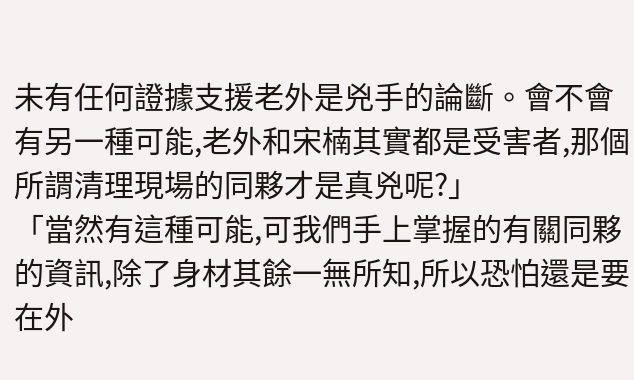未有任何證據支援老外是兇手的論斷。會不會有另一種可能,老外和宋楠其實都是受害者,那個所謂清理現場的同夥才是真兇呢?」
「當然有這種可能,可我們手上掌握的有關同夥的資訊,除了身材其餘一無所知,所以恐怕還是要在外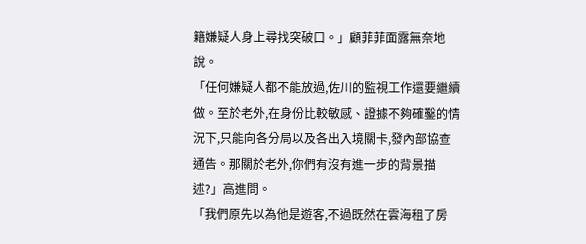籍嫌疑人身上尋找突破口。」顧菲菲面露無奈地說。
「任何嫌疑人都不能放過,佐川的監視工作還要繼續做。至於老外,在身份比較敏感、證據不夠確鑿的情況下,只能向各分局以及各出入境關卡,發內部協查通告。那關於老外,你們有沒有進一步的背景描述?」高進問。
「我們原先以為他是遊客,不過既然在雲海租了房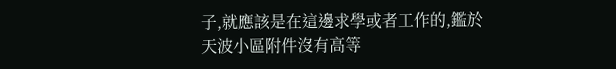子,就應該是在這邊求學或者工作的,鑑於天波小區附件沒有高等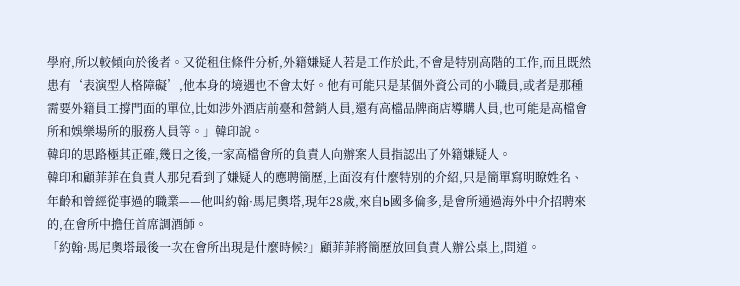學府,所以較傾向於後者。又從租住條件分析,外籍嫌疑人若是工作於此,不會是特別高階的工作,而且既然患有‘表演型人格障礙’,他本身的境遇也不會太好。他有可能只是某個外資公司的小職員,或者是那種需要外籍員工撐門面的單位,比如涉外酒店前臺和營銷人員,還有高檔品牌商店導購人員,也可能是高檔會所和娛樂場所的服務人員等。」韓印說。
韓印的思路極其正確,幾日之後,一家高檔會所的負責人向辦案人員指認出了外籍嫌疑人。
韓印和顧菲菲在負責人那兒看到了嫌疑人的應聘簡歷,上面沒有什麼特別的介紹,只是簡單寫明瞭姓名、年齡和曾經從事過的職業——他叫約翰·馬尼奧塔,現年28歲,來自b國多倫多,是會所通過海外中介招聘來的,在會所中擔任首席調酒師。
「約翰·馬尼奧塔最後一次在會所出現是什麼時候?」顧菲菲將簡歷放回負責人辦公桌上,問道。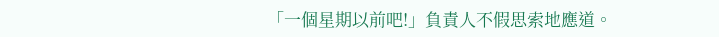「一個星期以前吧!」負責人不假思索地應道。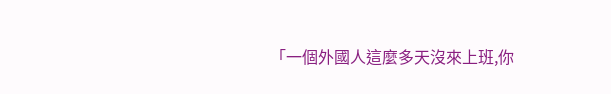「一個外國人這麼多天沒來上班,你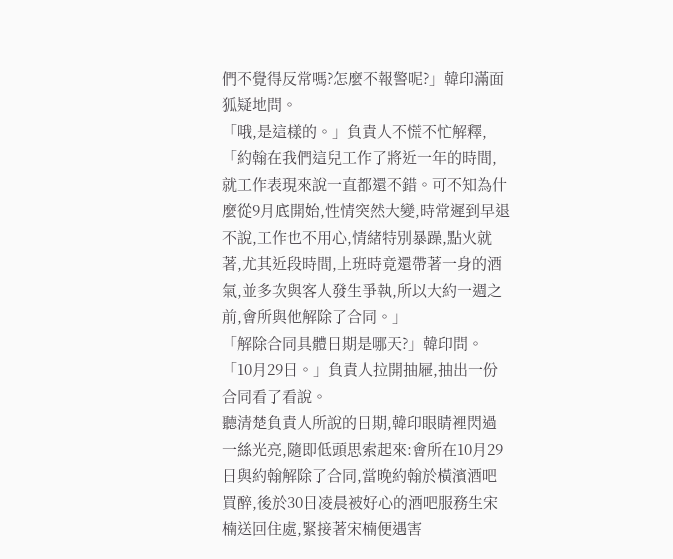們不覺得反常嗎?怎麼不報警呢?」韓印滿面狐疑地問。
「哦,是這樣的。」負責人不慌不忙解釋,「約翰在我們這兒工作了將近一年的時間,就工作表現來說一直都還不錯。可不知為什麼從9月底開始,性情突然大變,時常遲到早退不說,工作也不用心,情緒特別暴躁,點火就著,尤其近段時間,上班時竟還帶著一身的酒氣,並多次與客人發生爭執,所以大約一週之前,會所與他解除了合同。」
「解除合同具體日期是哪天?」韓印問。
「10月29日。」負責人拉開抽屜,抽出一份合同看了看說。
聽清楚負責人所說的日期,韓印眼睛裡閃過一絲光亮,隨即低頭思索起來:會所在10月29日與約翰解除了合同,當晚約翰於橫濱酒吧買醉,後於30日凌晨被好心的酒吧服務生宋楠送回住處,緊接著宋楠便遇害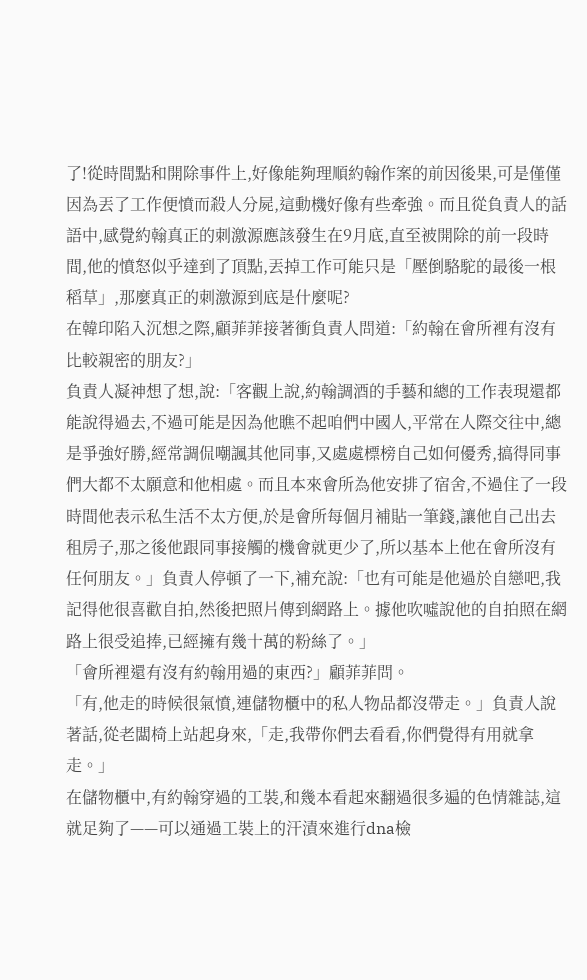了!從時間點和開除事件上,好像能夠理順約翰作案的前因後果,可是僅僅因為丟了工作便憤而殺人分屍,這動機好像有些牽強。而且從負責人的話語中,感覺約翰真正的刺激源應該發生在9月底,直至被開除的前一段時間,他的憤怒似乎達到了頂點,丟掉工作可能只是「壓倒駱駝的最後一根稻草」,那麼真正的刺激源到底是什麼呢?
在韓印陷入沉想之際,顧菲菲接著衝負責人問道:「約翰在會所裡有沒有比較親密的朋友?」
負責人凝神想了想,說:「客觀上說,約翰調酒的手藝和總的工作表現還都能說得過去,不過可能是因為他瞧不起咱們中國人,平常在人際交往中,總是爭強好勝,經常調侃嘲諷其他同事,又處處標榜自己如何優秀,搞得同事們大都不太願意和他相處。而且本來會所為他安排了宿舍,不過住了一段時間他表示私生活不太方便,於是會所每個月補貼一筆錢,讓他自己出去租房子,那之後他跟同事接觸的機會就更少了,所以基本上他在會所沒有任何朋友。」負責人停頓了一下,補充說:「也有可能是他過於自戀吧,我記得他很喜歡自拍,然後把照片傳到網路上。據他吹噓說他的自拍照在網路上很受追捧,已經擁有幾十萬的粉絲了。」
「會所裡還有沒有約翰用過的東西?」顧菲菲問。
「有,他走的時候很氣憤,連儲物櫃中的私人物品都沒帶走。」負責人說著話,從老闆椅上站起身來,「走,我帶你們去看看,你們覺得有用就拿走。」
在儲物櫃中,有約翰穿過的工裝,和幾本看起來翻過很多遍的色情雜誌,這就足夠了——可以通過工裝上的汗漬來進行dna檢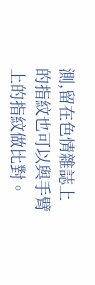測,留在色情雜誌上的指紋也可以與手臂上的指紋做比對。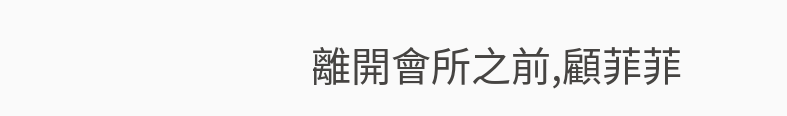離開會所之前,顧菲菲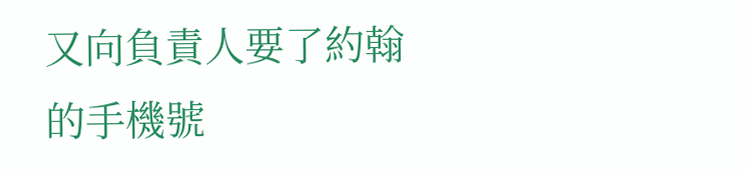又向負責人要了約翰的手機號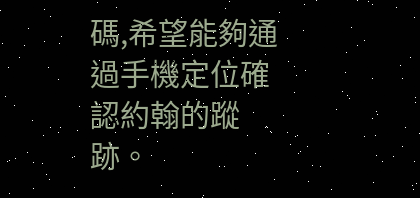碼,希望能夠通過手機定位確認約翰的蹤跡。